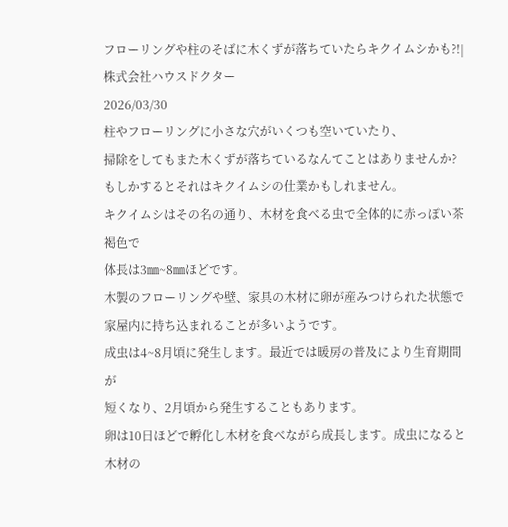フローリングや柱のそばに木くずが落ちていたらキクイムシかも?!|株式会社ハウスドクター
2026/03/30
柱やフローリングに小さな穴がいくつも空いていたり、
掃除をしてもまた木くずが落ちているなんてことはありませんか?
もしかするとそれはキクイムシの仕業かもしれません。
キクイムシはその名の通り、木材を食べる虫で全体的に赤っぽい茶褐色で
体長は3㎜~8㎜ほどです。
木製のフローリングや壁、家具の木材に卵が産みつけられた状態で
家屋内に持ち込まれることが多いようです。
成虫は4~8月頃に発生します。最近では暖房の普及により生育期間が
短くなり、2月頃から発生することもあります。
卵は10日ほどで孵化し木材を食べながら成長します。成虫になると木材の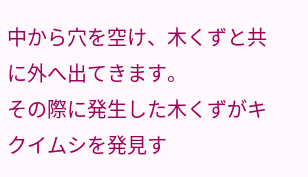中から穴を空け、木くずと共に外へ出てきます。
その際に発生した木くずがキクイムシを発見す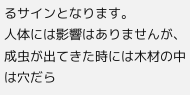るサインとなります。
人体には影響はありませんが、成虫が出てきた時には木材の中は穴だら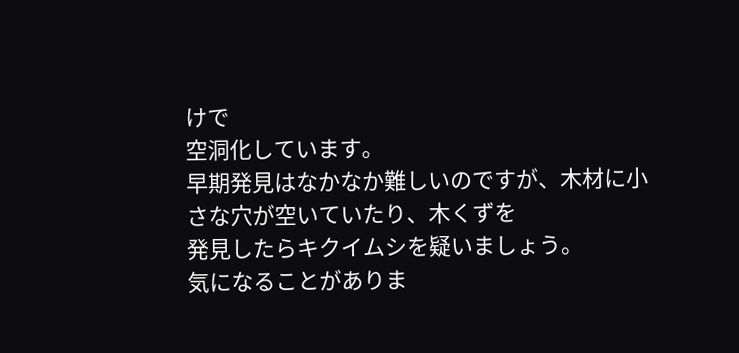けで
空洞化しています。
早期発見はなかなか難しいのですが、木材に小さな穴が空いていたり、木くずを
発見したらキクイムシを疑いましょう。
気になることがありま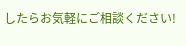したらお気軽にご相談ください!